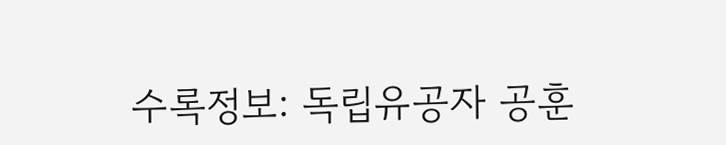수록정보: 독립유공자 공훈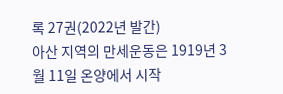록 27권(2022년 발간)
아산 지역의 만세운동은 1919년 3월 11일 온양에서 시작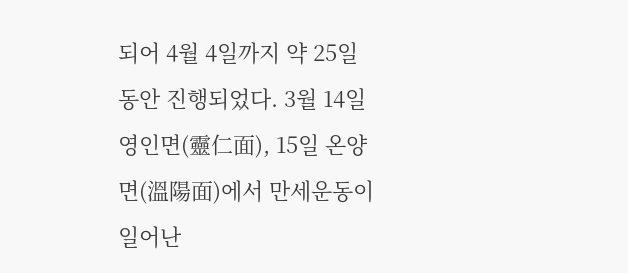되어 4월 4일까지 약 25일 동안 진행되었다. 3월 14일 영인면(靈仁面), 15일 온양면(溫陽面)에서 만세운동이 일어난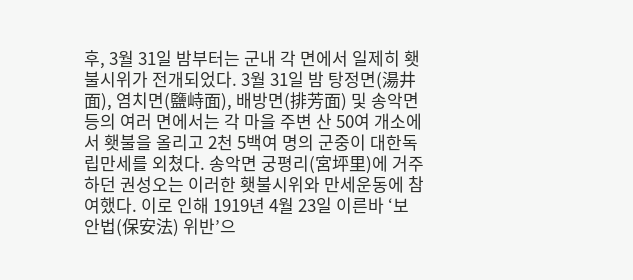후, 3월 31일 밤부터는 군내 각 면에서 일제히 횃불시위가 전개되었다. 3월 31일 밤 탕정면(湯井面), 염치면(鹽峙面), 배방면(排芳面) 및 송악면 등의 여러 면에서는 각 마을 주변 산 50여 개소에서 횃불을 올리고 2천 5백여 명의 군중이 대한독립만세를 외쳤다. 송악면 궁평리(宮坪里)에 거주하던 권성오는 이러한 횃불시위와 만세운동에 참여했다. 이로 인해 1919년 4월 23일 이른바 ‘보안법(保安法) 위반’으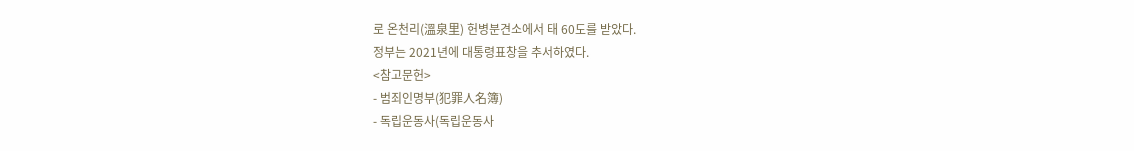로 온천리(溫泉里) 헌병분견소에서 태 60도를 받았다.
정부는 2021년에 대통령표창을 추서하였다.
<참고문헌>
- 범죄인명부(犯罪人名簿)
- 독립운동사(독립운동사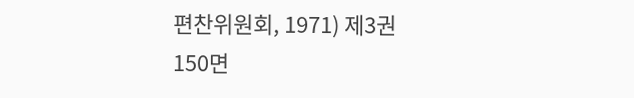편찬위원회, 1971) 제3권 150면